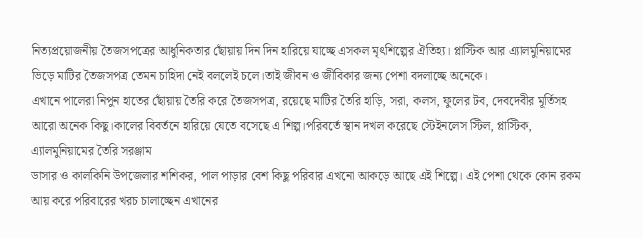নিত্যপ্রয়োজনীয় তৈজসপত্রের আধুনিকতার ছোঁয়ায় দিন দিন হারিয়ে যাচ্ছে এসকল মৃৎশিল্পের ঐতিহ্য। প্লাস্টিক আর এ্যালমুনিয়ামের ভিড়ে মাটির তৈজসপত্র তেমন চাহিদা নেই বললেই চলে।তাই জীবন ও জীবিকার জন্য পেশা বদলাচ্ছে অনেকে।
এখানে পালেরা নিপুন হাতের ছোঁয়ায় তৈরি করে তৈজসপত্র, রয়েছে মাটির তৈরি হাড়ি, সরা, কলস, ফুলের টব, দেবদেবীর মূর্তিসহ আরো অনেক কিছু।কালের বিবর্তনে হারিয়ে যেতে বসেছে এ শিল্প।পরিবর্তে স্থান দখল করেছে স্টেইনলেস স্টিল, প্লাস্টিক, এ্যালমুনিয়ামের তৈরি সরঞ্জাম
ডাসার ও কালকিনি উপজেলার শশিকর, পাল পাড়ার বেশ কিছু পরিবার এখনো আকড়ে আছে এই শিল্পে। এই পেশা থেকে কোন রকম আয় করে পরিবারের খরচ চালাচ্ছেন এখানের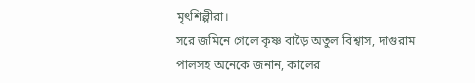মৃৎশিল্পীরা।
সরে জমিনে গেলে কৃষ্ণ বাড়ৈ অতুল বিশ্বাস, দাগুরাম পালসহ অনেকে জনান, কালের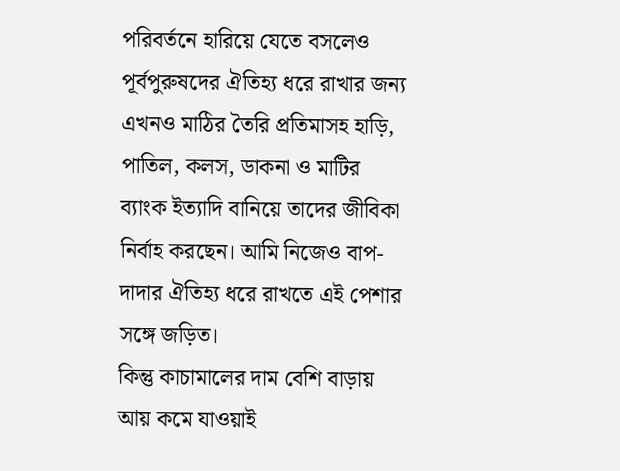পরিবর্তনে হারিয়ে যেতে বসলেও পূর্বপুরুষদের ঐতিহ্য ধরে রাখার জন্য এখনও মাঠির তৈরি প্রতিমাসহ হাড়ি, পাতিল, কলস, ডাকনা ও মাটির ব্যাংক ইত্যাদি বানিয়ে তাদের জীবিকা নির্বাহ করছেন। আমি নিজেও বাপ-দাদার ঐতিহ্য ধরে রাখতে এই পেশার সঙ্গে জড়িত।
কিন্তু কাচামালের দাম বেশি বাড়ায় আয় কমে যাওয়াই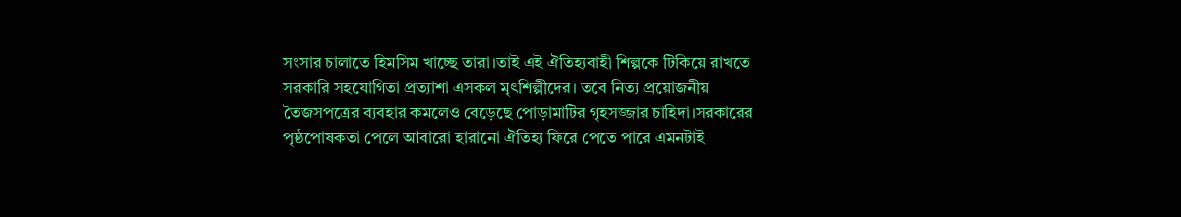সংসার চালাতে হিমসিম খাচ্ছে তারা।তাই এই ঐতিহ্যবাহী শিল্পকে টিকিয়ে রাখতে সরকারি সহযোগিতা প্রত্যাশা এসকল মৃৎশিল্পীদের। তবে নিত্য প্রয়োজনীয় তৈজসপত্রের ব্যবহার কমলেও বেড়েছে পোড়ামাটির গৃহসজ্জার চাহিদা।সরকারের পৃষ্ঠপোষকতা পেলে আবারো হারানো ঐতিহ্য ফিরে পেতে পারে এমনটাই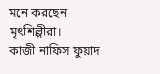মনে করছেন মৃৎশিল্পীরা।
কাজী নাফিস ফুয়াদ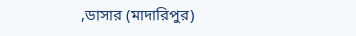,ডাসার (মাদারিপুর)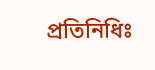প্রতিনিধিঃ